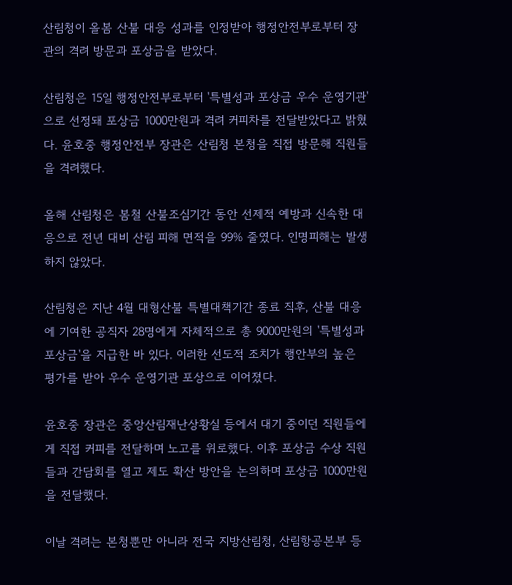산림청이 올봄 산불 대응 성과를 인정받아 행정안전부로부터 장관의 격려 방문과 포상금을 받았다.

산림청은 15일 행정안전부로부터 '특별성과 포상금 우수 운영기관'으로 선정돼 포상금 1000만원과 격려 커피차를 전달받았다고 밝혔다. 윤호중 행정안전부 장관은 산림청 본청을 직접 방문해 직원들을 격려했다.

올해 산림청은 봄철 산불조심기간 동안 선제적 예방과 신속한 대응으로 전년 대비 산림 피해 면적을 99% 줄였다. 인명피해는 발생하지 않았다.

산림청은 지난 4월 대형산불 특별대책기간 종료 직후, 산불 대응에 기여한 공직자 28명에게 자체적으로 총 9000만원의 '특별성과 포상금'을 지급한 바 있다. 이러한 선도적 조치가 행안부의 높은 평가를 받아 우수 운영기관 포상으로 이어졌다.

윤호중 장관은 중앙산림재난상황실 등에서 대기 중이던 직원들에게 직접 커피를 전달하며 노고를 위로했다. 이후 포상금 수상 직원들과 간담회를 열고 제도 확산 방안을 논의하며 포상금 1000만원을 전달했다.

이날 격려는 본청뿐만 아니라 전국 지방산림청, 산림항공본부 등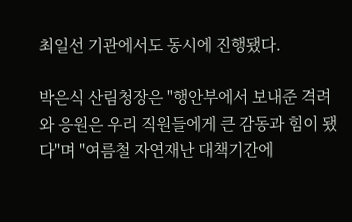최일선 기관에서도 동시에 진행됐다.

박은식 산림청장은 "행안부에서 보내준 격려와 응원은 우리 직원들에게 큰 감동과 힘이 됐다"며 "여름철 자연재난 대책기간에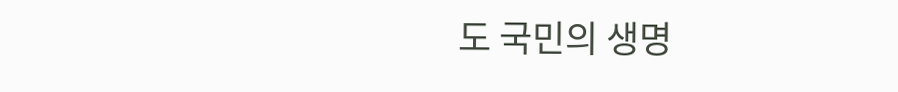도 국민의 생명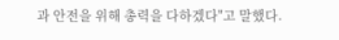과 안전을 위해 총력을 다하겠다"고 말했다.